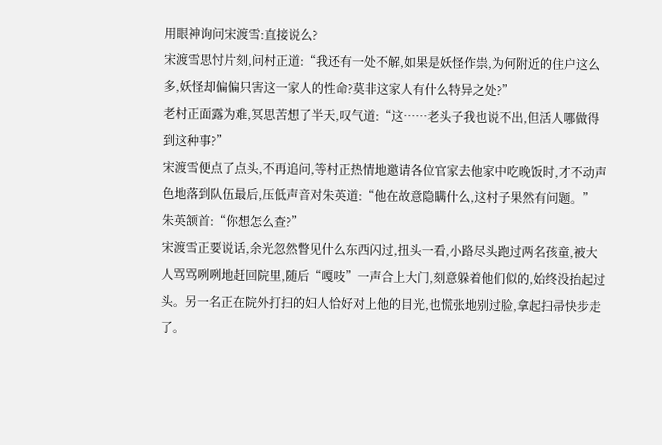用眼神询问宋渡雪:直接说么?
宋渡雪思忖片刻,问村正道:“我还有一处不解,如果是妖怪作祟,为何附近的住户这么多,妖怪却偏偏只害这一家人的性命?莫非这家人有什么特异之处?”
老村正面露为难,冥思苦想了半天,叹气道:“这……老头子我也说不出,但活人哪做得到这种事?”
宋渡雪便点了点头,不再追问,等村正热情地邀请各位官家去他家中吃晚饭时,才不动声色地落到队伍最后,压低声音对朱英道:“他在故意隐瞒什么,这村子果然有问题。”
朱英颔首:“你想怎么查?”
宋渡雪正要说话,余光忽然瞥见什么东西闪过,扭头一看,小路尽头跑过两名孩童,被大人骂骂咧咧地赶回院里,随后“嘎吱”一声合上大门,刻意躲着他们似的,始终没抬起过头。另一名正在院外打扫的妇人恰好对上他的目光,也慌张地别过脸,拿起扫帚快步走了。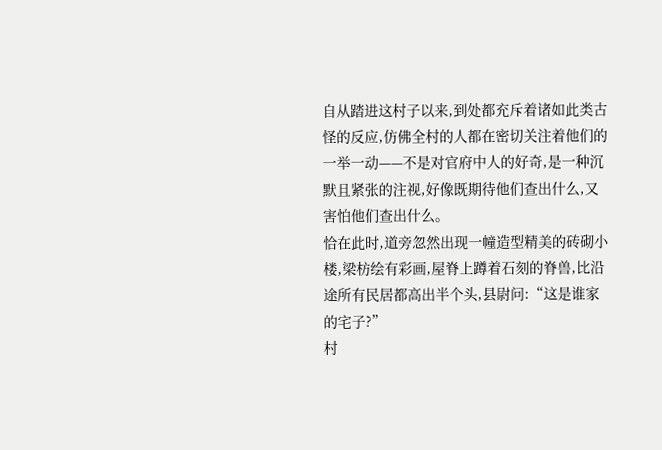自从踏进这村子以来,到处都充斥着诸如此类古怪的反应,仿佛全村的人都在密切关注着他们的一举一动——不是对官府中人的好奇,是一种沉默且紧张的注视,好像既期待他们查出什么,又害怕他们查出什么。
恰在此时,道旁忽然出现一幢造型精美的砖砌小楼,梁枋绘有彩画,屋脊上蹲着石刻的脊兽,比沿途所有民居都高出半个头,县尉问:“这是谁家的宅子?”
村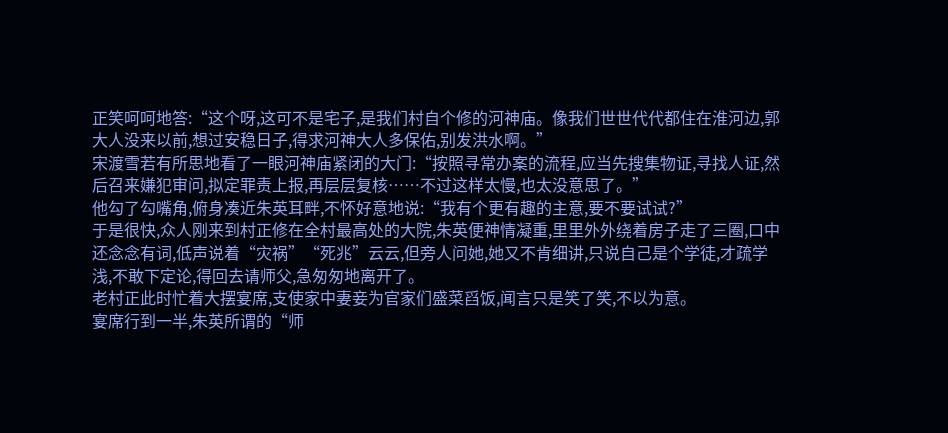正笑呵呵地答:“这个呀,这可不是宅子,是我们村自个修的河神庙。像我们世世代代都住在淮河边,郭大人没来以前,想过安稳日子,得求河神大人多保佑,别发洪水啊。”
宋渡雪若有所思地看了一眼河神庙紧闭的大门:“按照寻常办案的流程,应当先搜集物证,寻找人证,然后召来嫌犯审问,拟定罪责上报,再层层复核……不过这样太慢,也太没意思了。”
他勾了勾嘴角,俯身凑近朱英耳畔,不怀好意地说:“我有个更有趣的主意,要不要试试?”
于是很快,众人刚来到村正修在全村最高处的大院,朱英便神情凝重,里里外外绕着房子走了三圈,口中还念念有词,低声说着“灾祸”“死兆”云云,但旁人问她,她又不肯细讲,只说自己是个学徒,才疏学浅,不敢下定论,得回去请师父,急匆匆地离开了。
老村正此时忙着大摆宴席,支使家中妻妾为官家们盛菜舀饭,闻言只是笑了笑,不以为意。
宴席行到一半,朱英所谓的“师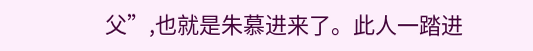父”,也就是朱慕进来了。此人一踏进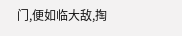门,便如临大敌,掏